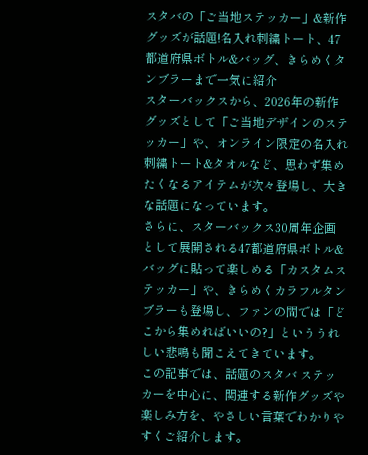スタバの「ご当地ステッカー」&新作グッズが話題!名入れ刺繍トート、47都道府県ボトル&バッグ、きらめくタンブラーまで一気に紹介
スターバックスから、2026年の新作グッズとして「ご当地デザインのステッカー」や、オンライン限定の名入れ刺繍トート&タオルなど、思わず集めたくなるアイテムが次々登場し、大きな話題になっています。
さらに、スターバックス30周年企画として展開される47都道府県ボトル&バッグに貼って楽しめる「カスタムステッカー」や、きらめくカラフルタンブラーも登場し、ファンの間では「どこから集めればいいの?」といううれしい悲鳴も聞こえてきています。
この記事では、話題のスタバ ステッカーを中心に、関連する新作グッズや楽しみ方を、やさしい言葉でわかりやすくご紹介します。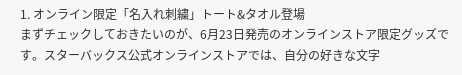1. オンライン限定「名入れ刺繍」トート&タオル登場
まずチェックしておきたいのが、6月23日発売のオンラインストア限定グッズです。スターバックス公式オンラインストアでは、自分の好きな文字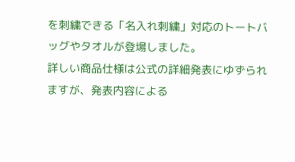を刺繍できる「名入れ刺繍」対応のトートバッグやタオルが登場しました。
詳しい商品仕様は公式の詳細発表にゆずられますが、発表内容による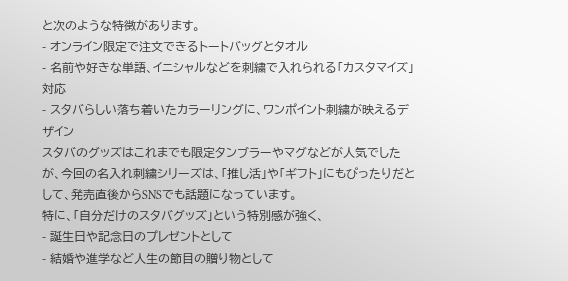と次のような特徴があります。
- オンライン限定で注文できるトートバッグとタオル
- 名前や好きな単語、イニシャルなどを刺繍で入れられる「カスタマイズ」対応
- スタバらしい落ち着いたカラーリングに、ワンポイント刺繍が映えるデザイン
スタバのグッズはこれまでも限定タンブラーやマグなどが人気でしたが、今回の名入れ刺繍シリーズは、「推し活」や「ギフト」にもぴったりだとして、発売直後からSNSでも話題になっています。
特に、「自分だけのスタバグッズ」という特別感が強く、
- 誕生日や記念日のプレゼントとして
- 結婚や進学など人生の節目の贈り物として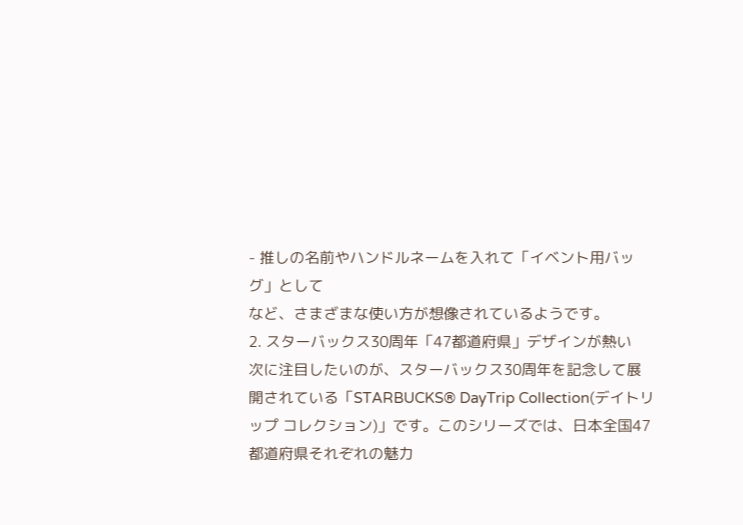- 推しの名前やハンドルネームを入れて「イベント用バッグ」として
など、さまざまな使い方が想像されているようです。
2. スターバックス30周年「47都道府県」デザインが熱い
次に注目したいのが、スターバックス30周年を記念して展開されている「STARBUCKS® DayTrip Collection(デイトリップ コレクション)」です。このシリーズでは、日本全国47都道府県それぞれの魅力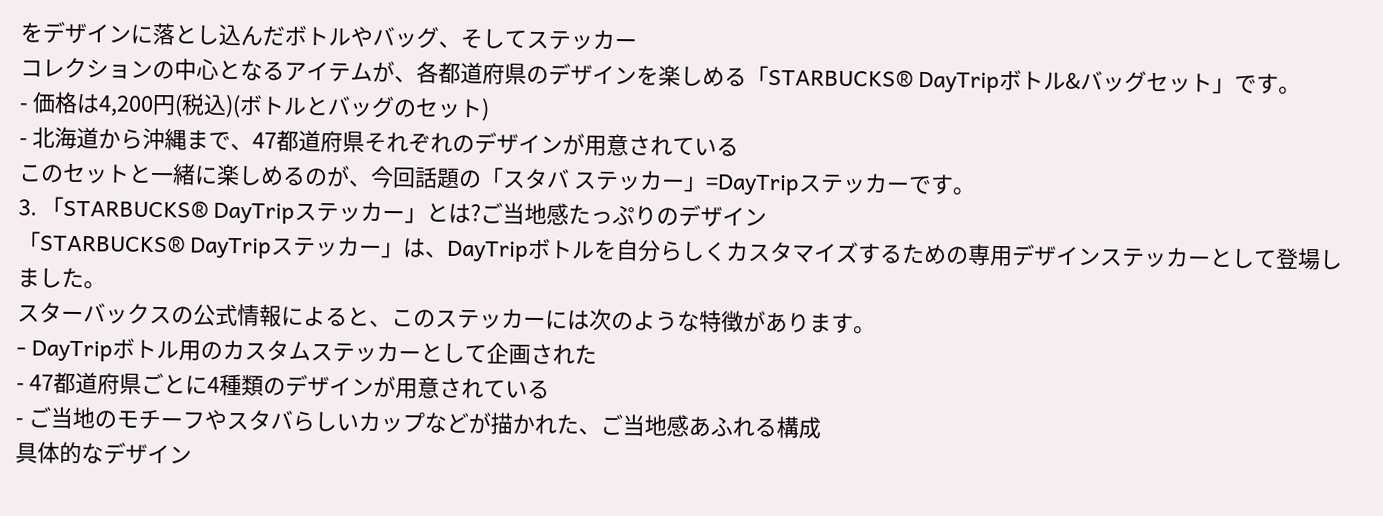をデザインに落とし込んだボトルやバッグ、そしてステッカー
コレクションの中心となるアイテムが、各都道府県のデザインを楽しめる「STARBUCKS® DayTripボトル&バッグセット」です。
- 価格は4,200円(税込)(ボトルとバッグのセット)
- 北海道から沖縄まで、47都道府県それぞれのデザインが用意されている
このセットと一緒に楽しめるのが、今回話題の「スタバ ステッカー」=DayTripステッカーです。
3. 「STARBUCKS® DayTripステッカー」とは?ご当地感たっぷりのデザイン
「STARBUCKS® DayTripステッカー」は、DayTripボトルを自分らしくカスタマイズするための専用デザインステッカーとして登場しました。
スターバックスの公式情報によると、このステッカーには次のような特徴があります。
- DayTripボトル用のカスタムステッカーとして企画された
- 47都道府県ごとに4種類のデザインが用意されている
- ご当地のモチーフやスタバらしいカップなどが描かれた、ご当地感あふれる構成
具体的なデザイン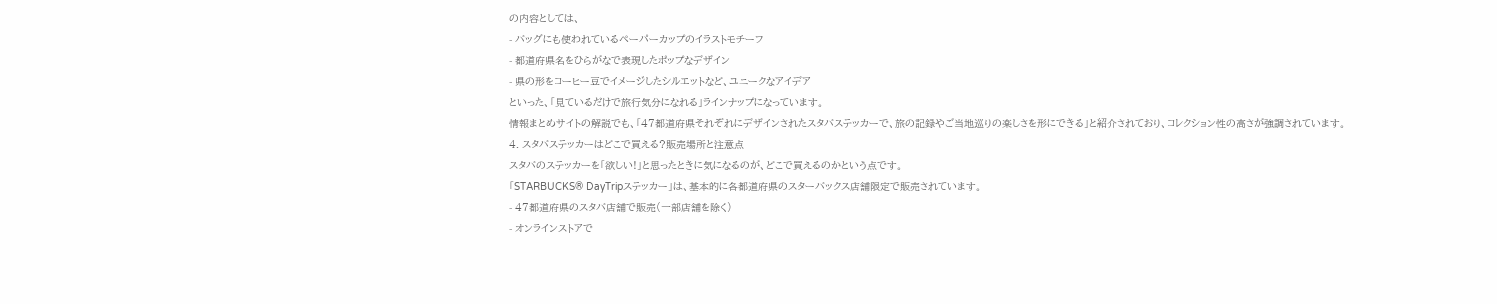の内容としては、
- バッグにも使われているペーパーカップのイラストモチーフ
- 都道府県名をひらがなで表現したポップなデザイン
- 県の形をコーヒー豆でイメージしたシルエットなど、ユニークなアイデア
といった、「見ているだけで旅行気分になれる」ラインナップになっています。
情報まとめサイトの解説でも、「47都道府県それぞれにデザインされたスタバステッカーで、旅の記録やご当地巡りの楽しさを形にできる」と紹介されており、コレクション性の高さが強調されています。
4. スタバステッカーはどこで買える?販売場所と注意点
スタバのステッカーを「欲しい!」と思ったときに気になるのが、どこで買えるのかという点です。
「STARBUCKS® DayTripステッカー」は、基本的に各都道府県のスターバックス店舗限定で販売されています。
- 47都道府県のスタバ店舗で販売(一部店舗を除く)
- オンラインストアで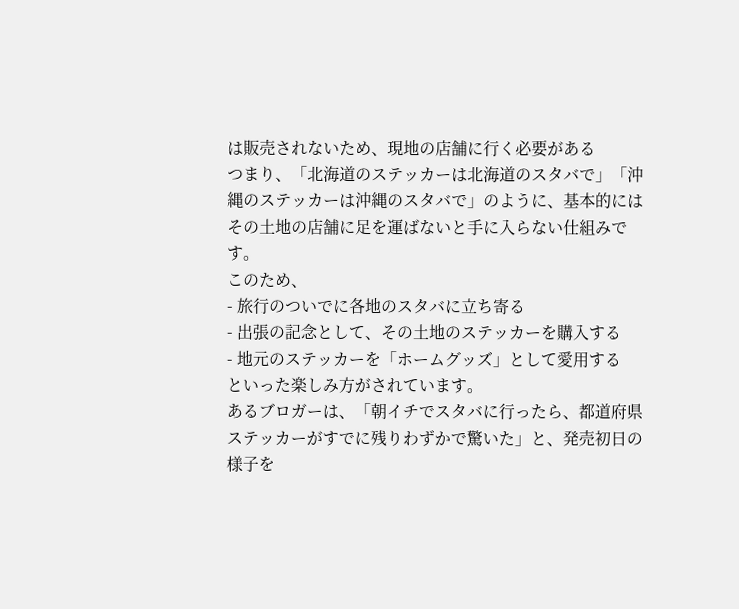は販売されないため、現地の店舗に行く必要がある
つまり、「北海道のステッカーは北海道のスタバで」「沖縄のステッカーは沖縄のスタバで」のように、基本的にはその土地の店舗に足を運ばないと手に入らない仕組みです。
このため、
- 旅行のついでに各地のスタバに立ち寄る
- 出張の記念として、その土地のステッカーを購入する
- 地元のステッカーを「ホームグッズ」として愛用する
といった楽しみ方がされています。
あるブロガーは、「朝イチでスタバに行ったら、都道府県ステッカーがすでに残りわずかで驚いた」と、発売初日の様子を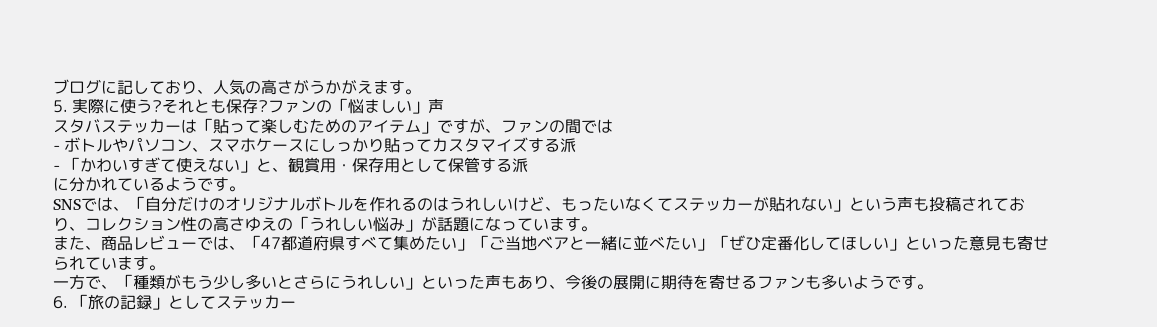ブログに記しており、人気の高さがうかがえます。
5. 実際に使う?それとも保存?ファンの「悩ましい」声
スタバステッカーは「貼って楽しむためのアイテム」ですが、ファンの間では
- ボトルやパソコン、スマホケースにしっかり貼ってカスタマイズする派
- 「かわいすぎて使えない」と、観賞用・保存用として保管する派
に分かれているようです。
SNSでは、「自分だけのオリジナルボトルを作れるのはうれしいけど、もったいなくてステッカーが貼れない」という声も投稿されており、コレクション性の高さゆえの「うれしい悩み」が話題になっています。
また、商品レビューでは、「47都道府県すべて集めたい」「ご当地ベアと一緒に並べたい」「ぜひ定番化してほしい」といった意見も寄せられています。
一方で、「種類がもう少し多いとさらにうれしい」といった声もあり、今後の展開に期待を寄せるファンも多いようです。
6. 「旅の記録」としてステッカー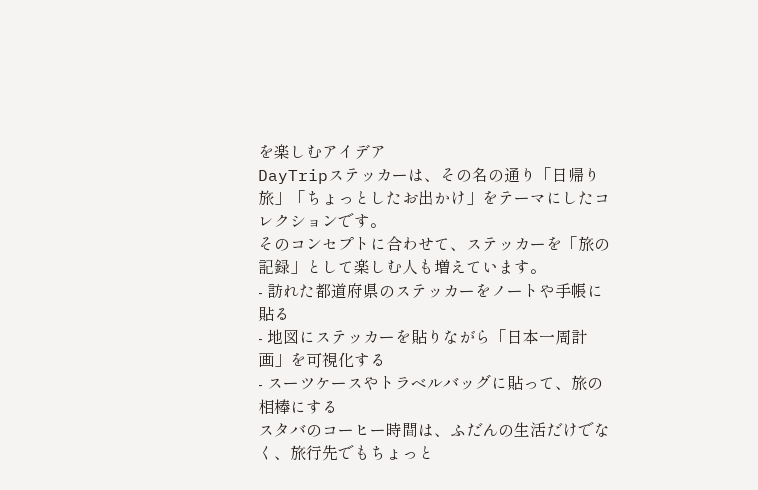を楽しむアイデア
DayTripステッカーは、その名の通り「日帰り旅」「ちょっとしたお出かけ」をテーマにしたコレクションです。
そのコンセプトに合わせて、ステッカーを「旅の記録」として楽しむ人も増えています。
- 訪れた都道府県のステッカーをノートや手帳に貼る
- 地図にステッカーを貼りながら「日本一周計画」を可視化する
- スーツケースやトラベルバッグに貼って、旅の相棒にする
スタバのコーヒー時間は、ふだんの生活だけでなく、旅行先でもちょっと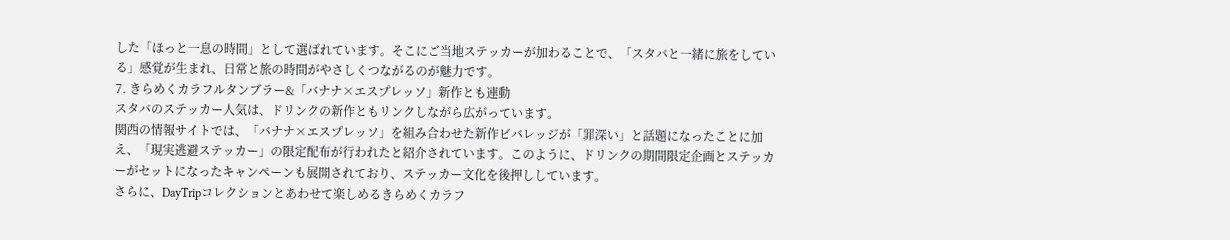した「ほっと一息の時間」として選ばれています。そこにご当地ステッカーが加わることで、「スタバと一緒に旅をしている」感覚が生まれ、日常と旅の時間がやさしくつながるのが魅力です。
7. きらめくカラフルタンブラー&「バナナ×エスプレッソ」新作とも連動
スタバのステッカー人気は、ドリンクの新作ともリンクしながら広がっています。
関西の情報サイトでは、「バナナ×エスプレッソ」を組み合わせた新作ビバレッジが「罪深い」と話題になったことに加え、「現実逃避ステッカー」の限定配布が行われたと紹介されています。このように、ドリンクの期間限定企画とステッカーがセットになったキャンペーンも展開されており、ステッカー文化を後押ししています。
さらに、DayTripコレクションとあわせて楽しめるきらめくカラフ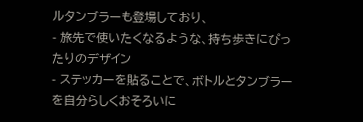ルタンブラーも登場しており、
- 旅先で使いたくなるような、持ち歩きにぴったりのデザイン
- ステッカーを貼ることで、ボトルとタンブラーを自分らしくおそろいに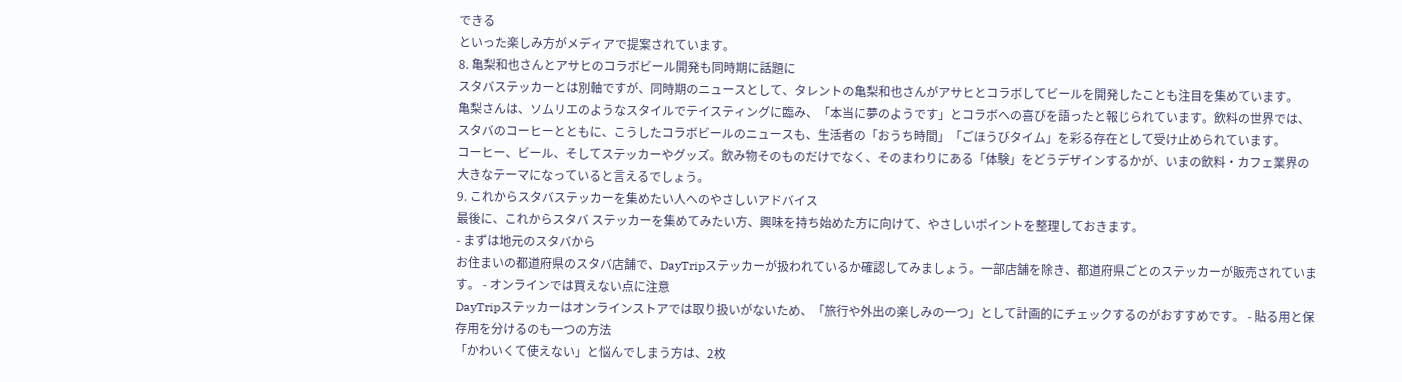できる
といった楽しみ方がメディアで提案されています。
8. 亀梨和也さんとアサヒのコラボビール開発も同時期に話題に
スタバステッカーとは別軸ですが、同時期のニュースとして、タレントの亀梨和也さんがアサヒとコラボしてビールを開発したことも注目を集めています。
亀梨さんは、ソムリエのようなスタイルでテイスティングに臨み、「本当に夢のようです」とコラボへの喜びを語ったと報じられています。飲料の世界では、スタバのコーヒーとともに、こうしたコラボビールのニュースも、生活者の「おうち時間」「ごほうびタイム」を彩る存在として受け止められています。
コーヒー、ビール、そしてステッカーやグッズ。飲み物そのものだけでなく、そのまわりにある「体験」をどうデザインするかが、いまの飲料・カフェ業界の大きなテーマになっていると言えるでしょう。
9. これからスタバステッカーを集めたい人へのやさしいアドバイス
最後に、これからスタバ ステッカーを集めてみたい方、興味を持ち始めた方に向けて、やさしいポイントを整理しておきます。
- まずは地元のスタバから
お住まいの都道府県のスタバ店舗で、DayTripステッカーが扱われているか確認してみましょう。一部店舗を除き、都道府県ごとのステッカーが販売されています。 - オンラインでは買えない点に注意
DayTripステッカーはオンラインストアでは取り扱いがないため、「旅行や外出の楽しみの一つ」として計画的にチェックするのがおすすめです。 - 貼る用と保存用を分けるのも一つの方法
「かわいくて使えない」と悩んでしまう方は、2枚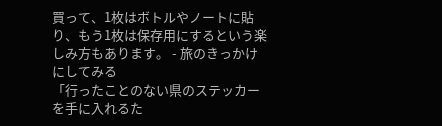買って、1枚はボトルやノートに貼り、もう1枚は保存用にするという楽しみ方もあります。 - 旅のきっかけにしてみる
「行ったことのない県のステッカーを手に入れるた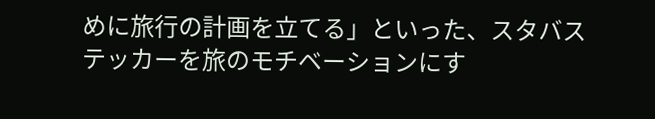めに旅行の計画を立てる」といった、スタバステッカーを旅のモチベーションにす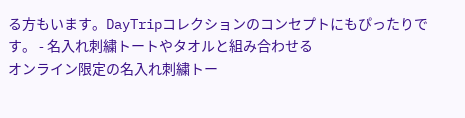る方もいます。DayTripコレクションのコンセプトにもぴったりです。 - 名入れ刺繍トートやタオルと組み合わせる
オンライン限定の名入れ刺繍トー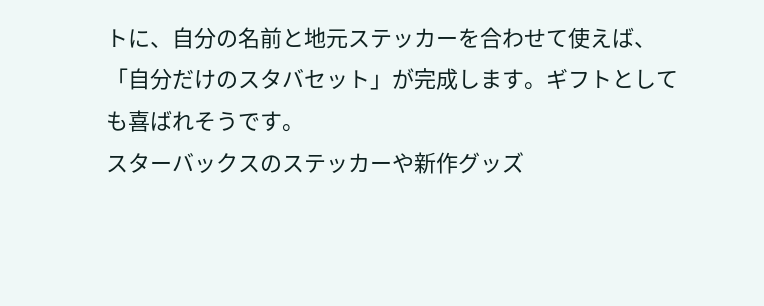トに、自分の名前と地元ステッカーを合わせて使えば、「自分だけのスタバセット」が完成します。ギフトとしても喜ばれそうです。
スターバックスのステッカーや新作グッズ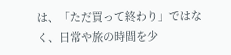は、「ただ買って終わり」ではなく、日常や旅の時間を少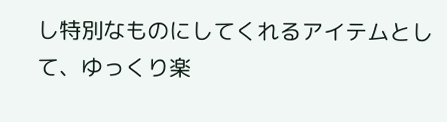し特別なものにしてくれるアイテムとして、ゆっくり楽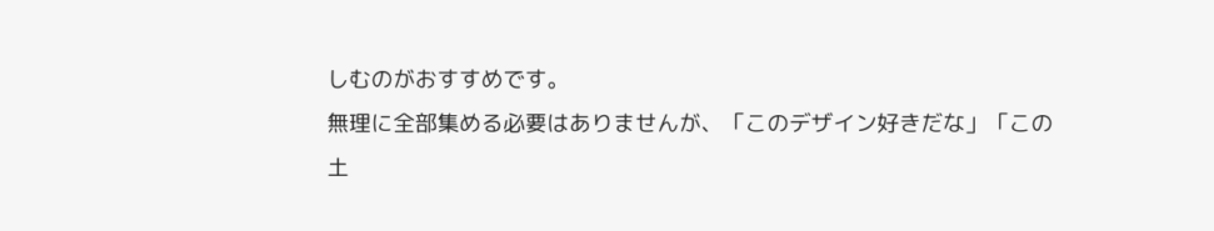しむのがおすすめです。
無理に全部集める必要はありませんが、「このデザイン好きだな」「この土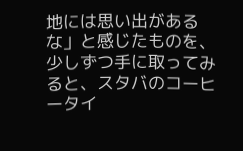地には思い出があるな」と感じたものを、少しずつ手に取ってみると、スタバのコーヒータイ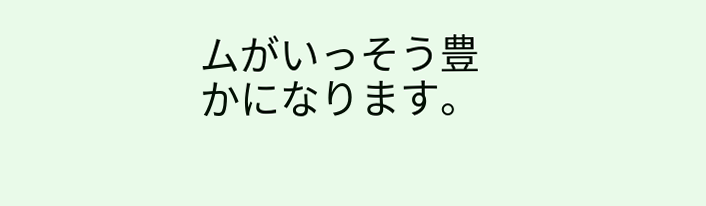ムがいっそう豊かになります。